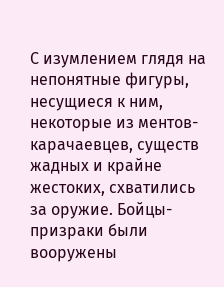С изумлением глядя на непонятные фигуры, несущиеся к ним, некоторые из ментов-карачаевцев, существ жадных и крайне жестоких, схватились за оружие. Бойцы-призраки были вооружены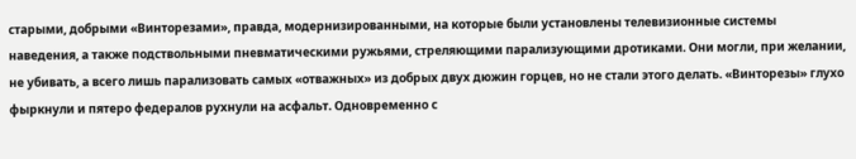старыми, добрыми «Винторезами», правда, модернизированными, на которые были установлены телевизионные системы наведения, а также подствольными пневматическими ружьями, стреляющими парализующими дротиками. Они могли, при желании, не убивать, а всего лишь парализовать самых «отважных» из добрых двух дюжин горцев, но не стали этого делать. «Винторезы» глухо фыркнули и пятеро федералов рухнули на асфальт. Одновременно с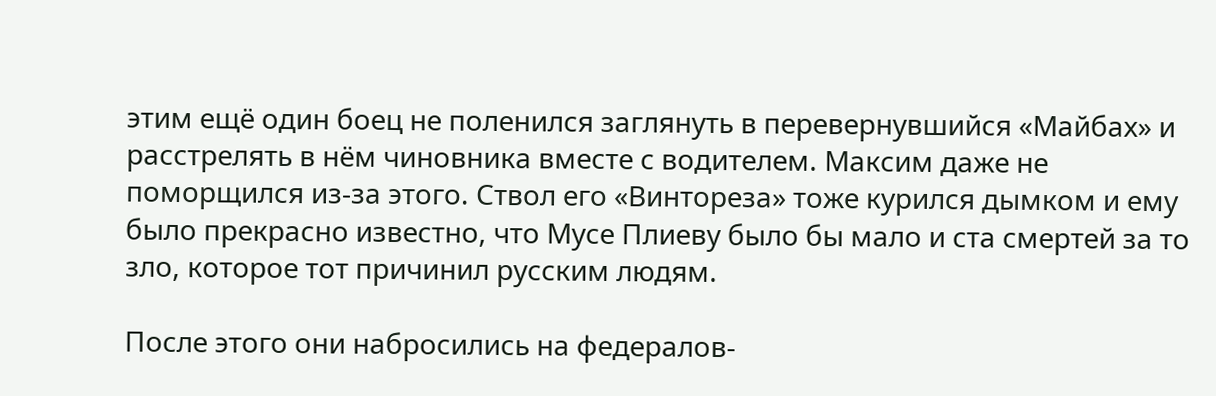этим ещё один боец не поленился заглянуть в перевернувшийся «Майбах» и расстрелять в нём чиновника вместе с водителем. Максим даже не поморщился из-за этого. Ствол его «Винтореза» тоже курился дымком и ему было прекрасно известно, что Мусе Плиеву было бы мало и ста смертей за то зло, которое тот причинил русским людям.

После этого они набросились на федералов-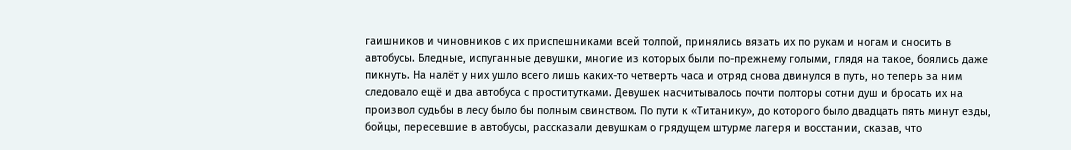гаишников и чиновников с их приспешниками всей толпой, принялись вязать их по рукам и ногам и сносить в автобусы. Бледные, испуганные девушки, многие из которых были по-прежнему голыми, глядя на такое, боялись даже пикнуть. На налёт у них ушло всего лишь каких-то четверть часа и отряд снова двинулся в путь, но теперь за ним следовало ещё и два автобуса с проститутками. Девушек насчитывалось почти полторы сотни душ и бросать их на произвол судьбы в лесу было бы полным свинством. По пути к «Титанику», до которого было двадцать пять минут езды, бойцы, пересевшие в автобусы, рассказали девушкам о грядущем штурме лагеря и восстании, сказав, что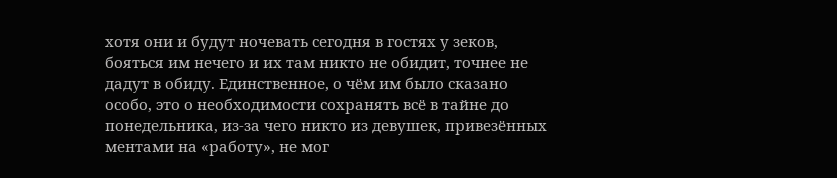хотя они и будут ночевать сегодня в гостях у зеков, бояться им нечего и их там никто не обидит, точнее не дадут в обиду. Единственное, о чём им было сказано особо, это о необходимости сохранять всё в тайне до понедельника, из-за чего никто из девушек, привезённых ментами на «работу», не мог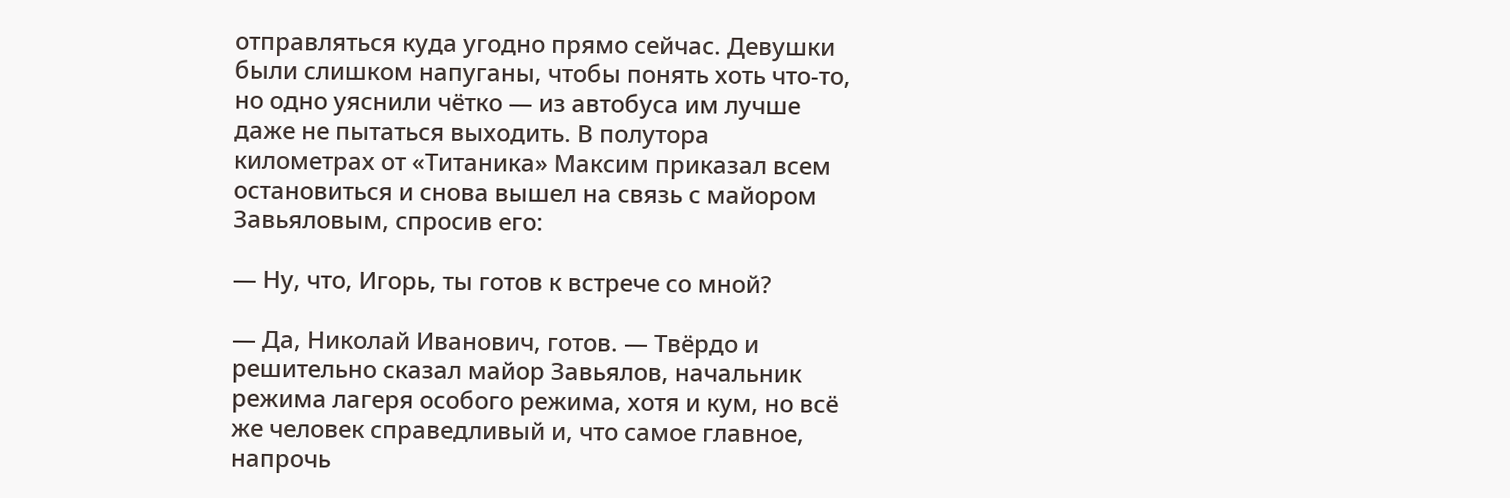отправляться куда угодно прямо сейчас. Девушки были слишком напуганы, чтобы понять хоть что-то, но одно уяснили чётко — из автобуса им лучше даже не пытаться выходить. В полутора километрах от «Титаника» Максим приказал всем остановиться и снова вышел на связь с майором Завьяловым, спросив его:

— Ну, что, Игорь, ты готов к встрече со мной?

— Да, Николай Иванович, готов. — Твёрдо и решительно сказал майор Завьялов, начальник режима лагеря особого режима, хотя и кум, но всё же человек справедливый и, что самое главное, напрочь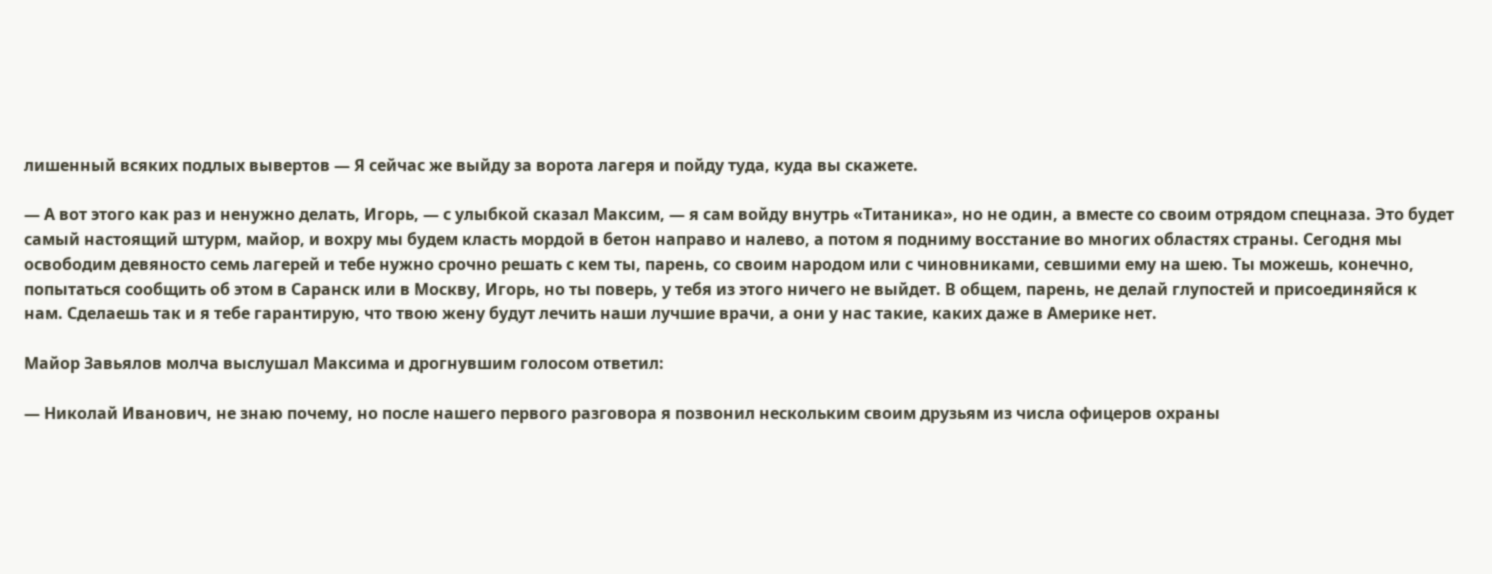лишенный всяких подлых вывертов — Я сейчас же выйду за ворота лагеря и пойду туда, куда вы скажете.

— А вот этого как раз и ненужно делать, Игорь, — с улыбкой сказал Максим, — я сам войду внутрь «Титаника», но не один, а вместе со своим отрядом спецназа. Это будет самый настоящий штурм, майор, и вохру мы будем класть мордой в бетон направо и налево, а потом я подниму восстание во многих областях страны. Сегодня мы освободим девяносто семь лагерей и тебе нужно срочно решать с кем ты, парень, со своим народом или с чиновниками, севшими ему на шею. Ты можешь, конечно, попытаться сообщить об этом в Саранск или в Москву, Игорь, но ты поверь, у тебя из этого ничего не выйдет. В общем, парень, не делай глупостей и присоединяйся к нам. Сделаешь так и я тебе гарантирую, что твою жену будут лечить наши лучшие врачи, а они у нас такие, каких даже в Америке нет.

Майор Завьялов молча выслушал Максима и дрогнувшим голосом ответил:

— Николай Иванович, не знаю почему, но после нашего первого разговора я позвонил нескольким своим друзьям из числа офицеров охраны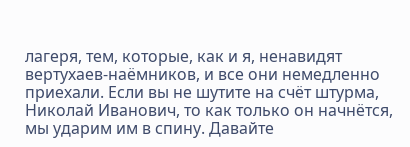лагеря, тем, которые, как и я, ненавидят вертухаев-наёмников, и все они немедленно приехали. Если вы не шутите на счёт штурма, Николай Иванович, то как только он начнётся, мы ударим им в спину. Давайте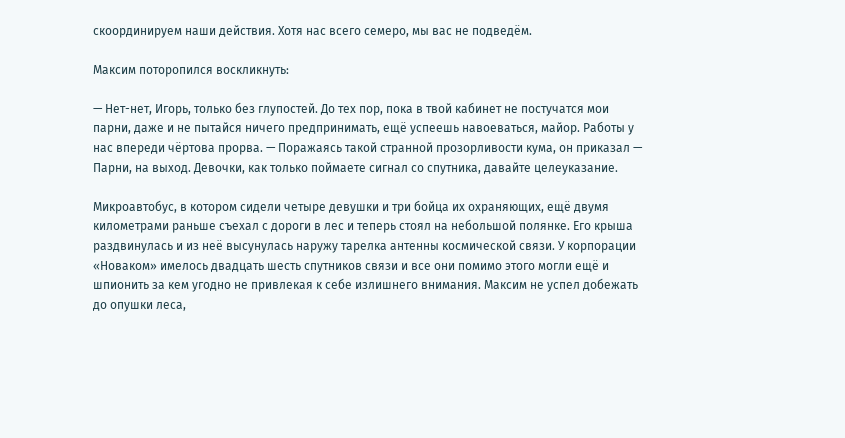скоординируем наши действия. Хотя нас всего семеро, мы вас не подведём.

Максим поторопился воскликнуть:

— Нет-нет, Игорь, только без глупостей. До тех пор, пока в твой кабинет не постучатся мои парни, даже и не пытайся ничего предпринимать, ещё успеешь навоеваться, майор. Работы у нас впереди чёртова прорва. — Поражаясь такой странной прозорливости кума, он приказал — Парни, на выход. Девочки, как только поймаете сигнал со спутника, давайте целеуказание.

Микроавтобус, в котором сидели четыре девушки и три бойца их охраняющих, ещё двумя километрами раньше съехал с дороги в лес и теперь стоял на небольшой полянке. Его крыша раздвинулась и из неё высунулась наружу тарелка антенны космической связи. У корпорации «Новаком» имелось двадцать шесть спутников связи и все они помимо этого могли ещё и шпионить за кем угодно не привлекая к себе излишнего внимания. Максим не успел добежать до опушки леса,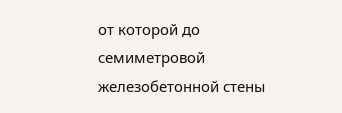от которой до семиметровой железобетонной стены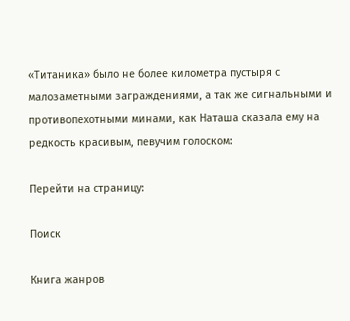«Титаника» было не более километра пустыря с малозаметными заграждениями, а так же сигнальными и противопехотными минами, как Наташа сказала ему на редкость красивым, певучим голоском:

Перейти на страницу:

Поиск

Книга жанров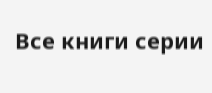Все книги серии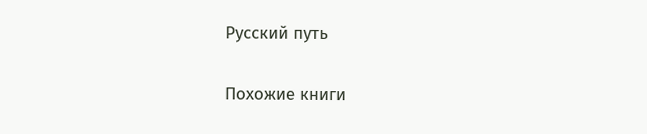Русский путь

Похожие книги